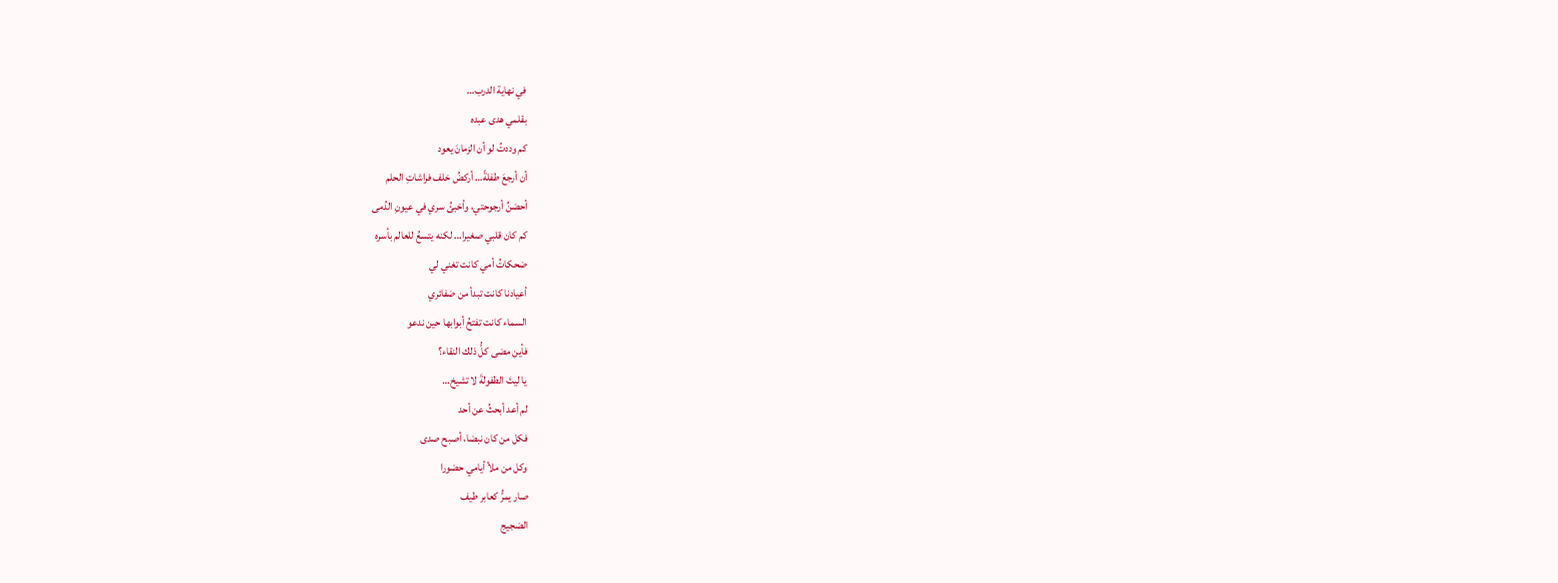في نهاية الدرب…
بقلمي هدى عبده
كم وددتُ لو أن الزمانَ يعود
أن أرجعَ طفلةً… أركضُ خلف فراشاتِ الحلم
أحضنُ أرجوحتي، وأخبئُ سري في عيونِ الدُمى
كم كان قلبي صغيرا… لكنه يتسعُ للعالم بأسره
ضحكاتُ أمي كانت تغني لي
أعيادنا كانت تبدأ من ضفائري
السماء كانت تفتحُ أبوابها حين ندعو
فأين مضى كلُّ ذلك النقاء؟
يا ليتَ الطفولةَ لا تشيخ…
لم أعد أبحثُ عن أحد
فكل من كان نبضا، أصبح صدى
وكل من ملأ أيامي حضورا
صار يمرُّ كعابر طيف
الضجيج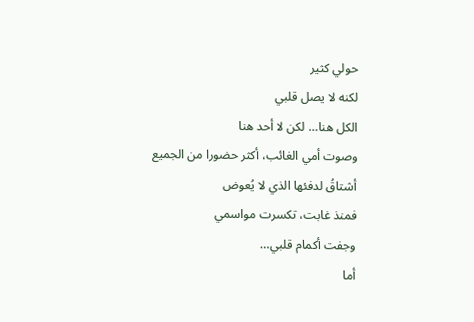حولي كثير
لكنه لا يصل قلبي
الكل هنا… لكن لا أحد هنا
وصوت أمي الغائب، أكثر حضورا من الجميع
أشتاقُ لدفئها الذي لا يُعوض
فمنذ غابت، تكسرت مواسمي
وجفت أكمام قلبي…
أما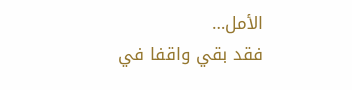الأمل…
فقد بقي واقفا في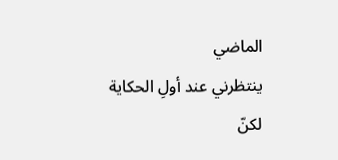الماضي
ينتظرني عند أولِ الحكاية
لكنّ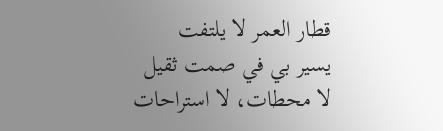قطار العمر لا يلتفت
يسير بي في صمت ثقيل
لا محطات، لا استراحات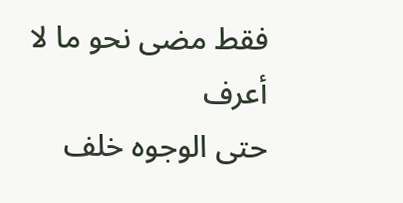فقط مضى نحو ما لا أعرف
حتى الوجوه خلف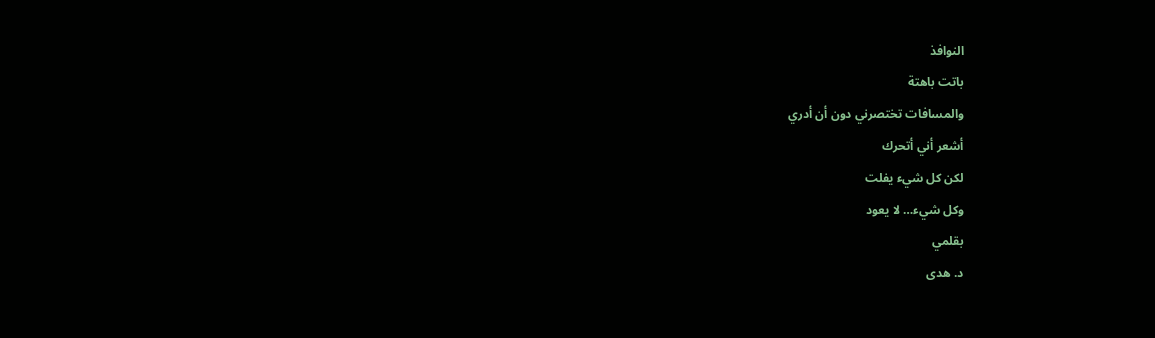النوافذ
باتت باهتة
والمسافات تختصرني دون أن أدري
أشعر أني أتحرك
لكن كل شيء يفلت
وكل شيء… لا يعود
بقلمي
د. هدى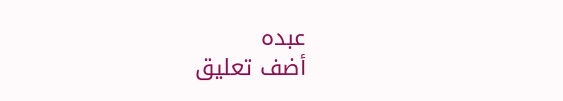عبده
أضف تعليق